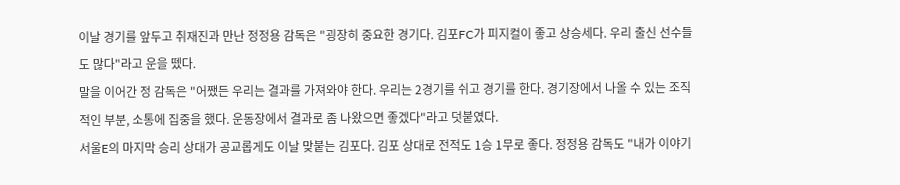이날 경기를 앞두고 취재진과 만난 정정용 감독은 "굉장히 중요한 경기다. 김포FC가 피지컬이 좋고 상승세다. 우리 출신 선수들도 많다"라고 운을 뗐다.
말을 이어간 정 감독은 "어쨌든 우리는 결과를 가져와야 한다. 우리는 2경기를 쉬고 경기를 한다. 경기장에서 나올 수 있는 조직적인 부분, 소통에 집중을 했다. 운동장에서 결과로 좀 나왔으면 좋겠다"라고 덧붙였다.
서울E의 마지막 승리 상대가 공교롭게도 이날 맞붙는 김포다. 김포 상대로 전적도 1승 1무로 좋다. 정정용 감독도 "내가 이야기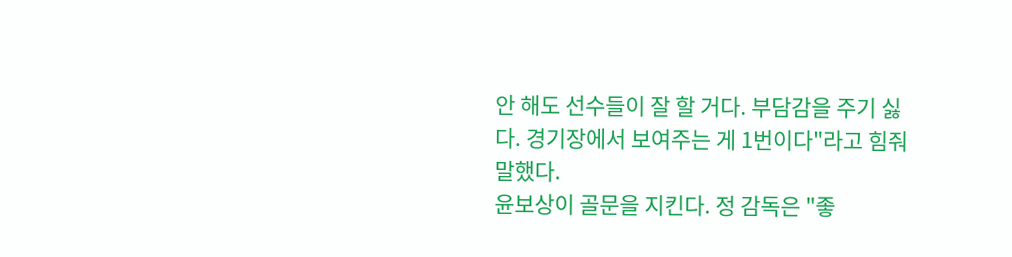안 해도 선수들이 잘 할 거다. 부담감을 주기 싫다. 경기장에서 보여주는 게 1번이다"라고 힘줘 말했다.
윤보상이 골문을 지킨다. 정 감독은 "좋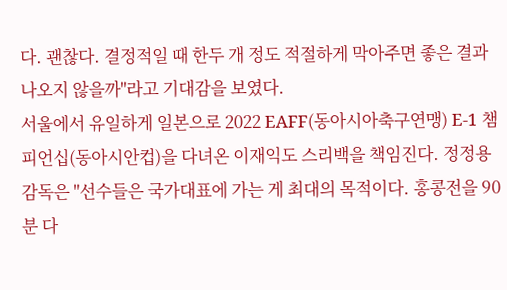다. 괜찮다. 결정적일 때 한두 개 정도 적절하게 막아주면 좋은 결과 나오지 않을까"라고 기대감을 보였다.
서울에서 유일하게 일본으로 2022 EAFF(동아시아축구연맹) E-1 챔피언십(동아시안컵)을 다녀온 이재익도 스리백을 책임진다. 정정용 감독은 "선수들은 국가대표에 가는 게 최대의 목적이다. 홍콩전을 90분 다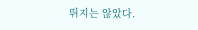뛰지는 않았다.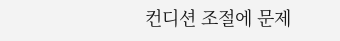컨디션 조절에 문제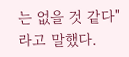는 없을 것 같다"라고 말했다.